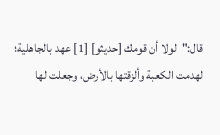قال:"لولا أن قومك [حديثو] [1] عهد بالجاهلية؛ لهدمت الكعبة وألزقتها بالأرض، وجعلت لها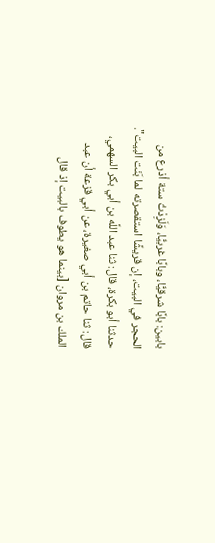بابين: بابًا شرقيًّا، وبابًا غربيًّا، وَلَزِدْتُ ستة أذرع من الحجر في البيت، إن قريشًا استقصرته لما بَنَت البيت".
حدثنا أبو بكرة، قال: ثنا عبد اللَّه بن أبي بكر السهمي، قال: ثنا حاتم بن أبي صغيرة، عن أبي قزعة أن عبد الملك بن مروان [بينما هو يطوف بالبيت إذ قال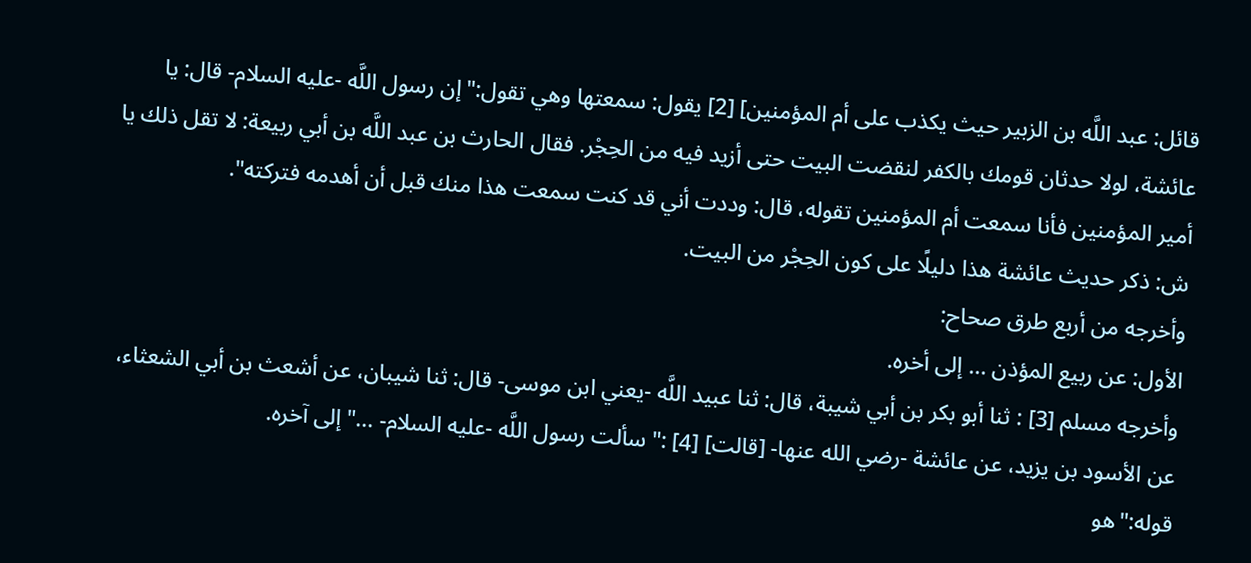قائل: عبد اللَّه بن الزبير حيث يكذب على أم المؤمنين] [2] يقول: سمعتها وهي تقول:"إن رسول اللَّه -عليه السلام- قال: يا عائشة، لولا حدثان قومك بالكفر لنقضت البيت حتى أزيد فيه من الحِجْر. فقال الحارث بن عبد اللَّه بن أبي ربيعة: لا تقل ذلك يا أمير المؤمنين فأنا سمعت أم المؤمنين تقوله، قال: وددت أني قد كنت سمعت هذا منك قبل أن أهدمه فتركته".
ش: ذكر حديث عائشة هذا دليلًا على كون الحِجْر من البيت.
وأخرجه من أربع طرق صحاح:
الأول: عن ربيع المؤذن ... إلى أخره.
وأخرجه مسلم [3] : ثنا أبو بكر بن أبي شيبة، قال: ثنا عبيد اللَّه -يعني ابن موسى- قال: ثنا شيبان، عن أشعث بن أبي الشعثاء، عن الأسود بن يزيد، عن عائشة -رضي الله عنها- [قالت] [4] :"سألت رسول اللَّه -عليه السلام- ..."إلى آخره.
قوله:"هو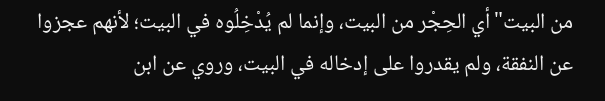من البيت"أي الحِجْر من البيت، وإنما لم يُدْخِلُوه في البيت؛ لأنهم عجزوا عن النفقة، ولم يقدروا على إدخاله في البيت، وروي عن ابن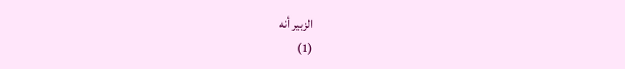الزبير أنه
(1)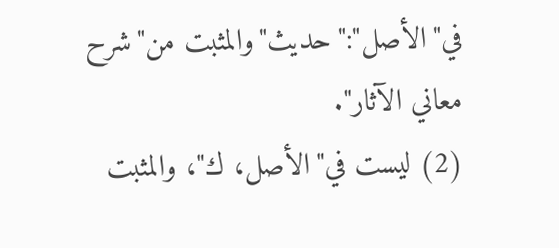في"الأصل":"حديث"والمثبت من"شرح معاني الآثار".
(2) ليست في"الأصل، ك"، والمثبت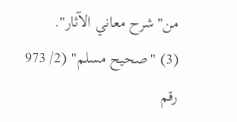من"شرح معاني الآثار".
(3) "صحيح مسلم" (2/ 973 رقم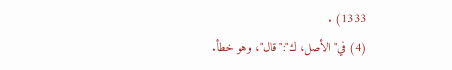1333) .
(4) في"الأصل، ك":"قال"، وهو خطأ.